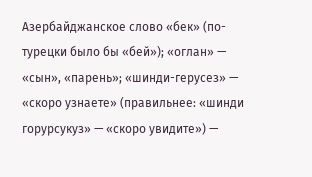Азербайджанское слово «бек» (по-турецки было бы «бей»); «оглан» — «сын», «парень»; «шинди-герусез» — «скоро узнаете» (правильнее: «шинди горурсукуз» — «скоро увидите») —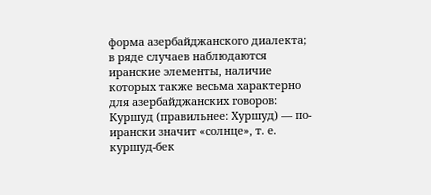форма азербайджанского диалекта; в ряде случаев наблюдаются иранские элементы, наличие которых также весьма характерно для азербайджанских говоров: Куршуд (правильнее: Хуршуд) — по-ирански значит «солнце», т. е. куршуд-бек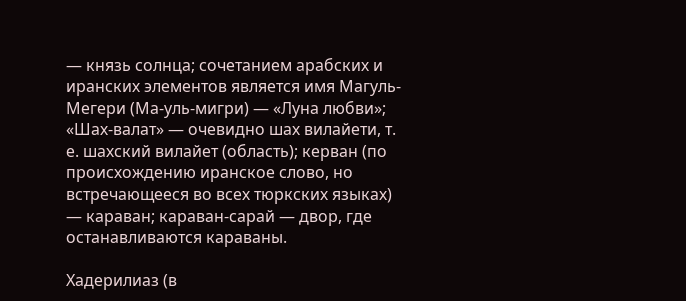— князь солнца; сочетанием арабских и иранских элементов является имя Магуль-Мегери (Ма-уль-мигри) — «Луна любви»; «Шах-валат» — очевидно шах вилайети, т. е. шахский вилайет (область); керван (по происхождению иранское слово, но встречающееся во всех тюркских языках) — караван; караван-сарай — двор, где останавливаются караваны.

Хадерилиаз (в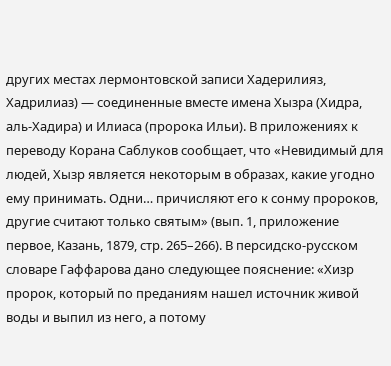других местах лермонтовской записи Хадерилияз, Хадрилиаз) — соединенные вместе имена Хызра (Хидра, аль-Хадира) и Илиаса (пророка Ильи). В приложениях к переводу Корана Саблуков сообщает, что «Невидимый для людей, Хызр является некоторым в образах, какие угодно ему принимать. Одни… причисляют его к сонму пророков, другие считают только святым» (вып. 1, приложение первое, Казань, 1879, стр. 265–266). В персидско-русском словаре Гаффарова дано следующее пояснение: «Хизр пророк, который по преданиям нашел источник живой воды и выпил из него, а потому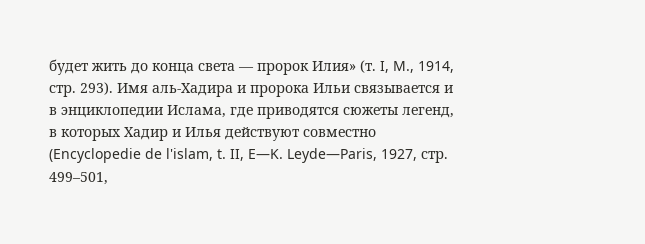будет жить до конца света — пророк Илия» (т. I, M., 1914, стр. 293). Имя аль-Хадира и пророка Ильи связывается и в энциклопедии Ислама, где приводятся сюжеты легенд, в которых Хадир и Илья действуют совместно (Encyclopedie de l'islam, t. II, E—K. Leyde—Paris, 1927, стр. 499–501,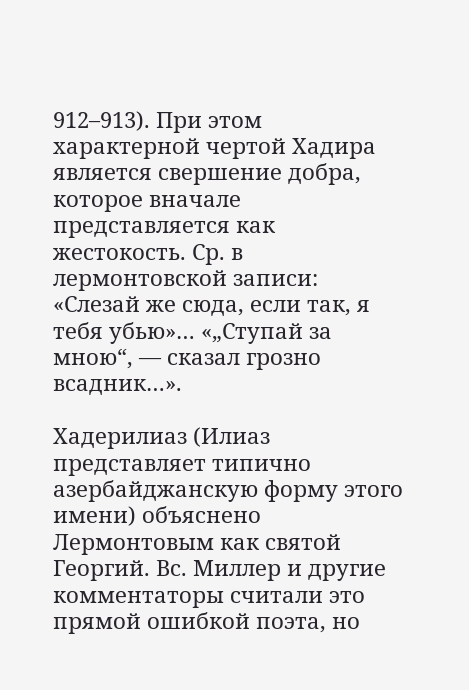912–913). При этом характерной чертой Хадира является свершение добра, которое вначале представляется как жестокость. Ср. в лермонтовской записи: «Слезай же сюда, если так, я тебя убью»… «„Ступай за мною“, — сказал грозно всадник…».

Хадерилиаз (Илиаз представляет типично азербайджанскую форму этого имени) объяснено Лермонтовым как святой Георгий. Вс. Миллер и другие комментаторы считали это прямой ошибкой поэта, но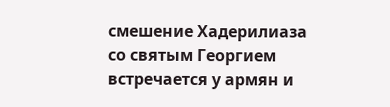смешение Хадерилиаза со святым Георгием встречается у армян и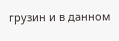грузин и в данном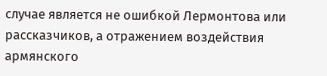случае является не ошибкой Лермонтова или рассказчиков, а отражением воздействия армянского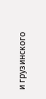и грузинского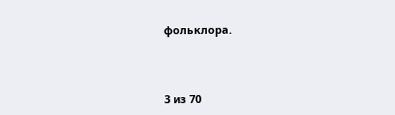фольклора.



3 из 70